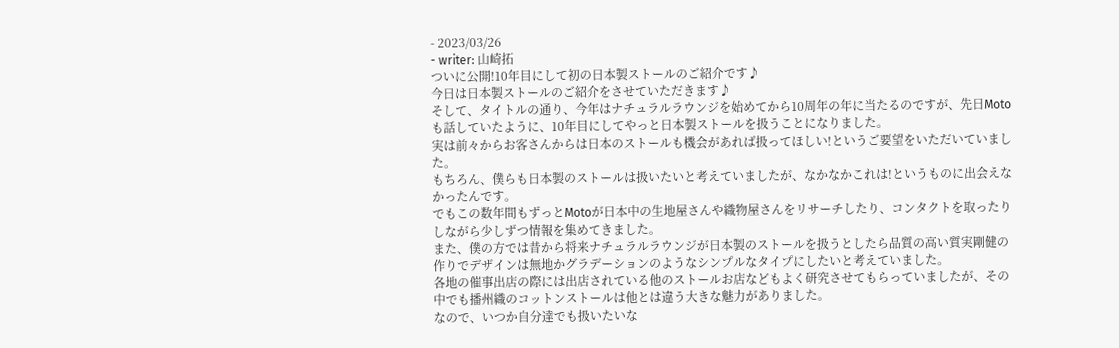- 2023/03/26
- writer: 山崎拓
ついに公開!10年目にして初の日本製ストールのご紹介です♪
今日は日本製ストールのご紹介をさせていただきます♪
そして、タイトルの通り、今年はナチュラルラウンジを始めてから10周年の年に当たるのですが、先日Motoも話していたように、10年目にしてやっと日本製ストールを扱うことになりました。
実は前々からお客さんからは日本のストールも機会があれば扱ってほしい!というご要望をいただいていました。
もちろん、僕らも日本製のストールは扱いたいと考えていましたが、なかなかこれは!というものに出会えなかったんです。
でもこの数年間もずっとMotoが日本中の生地屋さんや織物屋さんをリサーチしたり、コンタクトを取ったりしながら少しずつ情報を集めてきました。
また、僕の方では昔から将来ナチュラルラウンジが日本製のストールを扱うとしたら品質の高い質実剛健の作りでデザインは無地かグラデーションのようなシンプルなタイプにしたいと考えていました。
各地の催事出店の際には出店されている他のストールお店などもよく研究させてもらっていましたが、その中でも播州織のコットンストールは他とは違う大きな魅力がありました。
なので、いつか自分達でも扱いたいな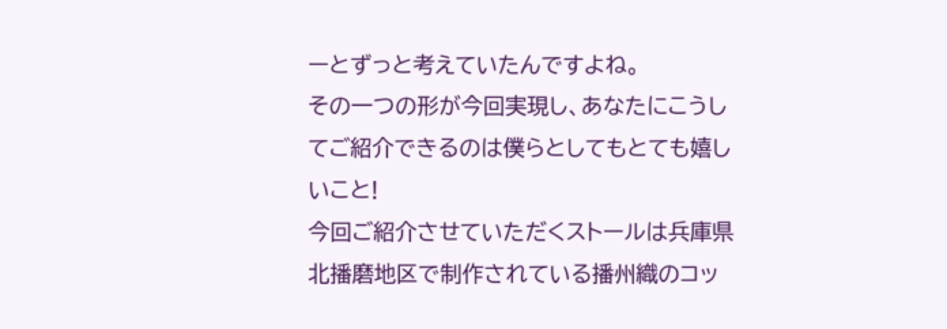ーとずっと考えていたんですよね。
その一つの形が今回実現し、あなたにこうしてご紹介できるのは僕らとしてもとても嬉しいこと!
今回ご紹介させていただくストールは兵庫県北播磨地区で制作されている播州織のコッ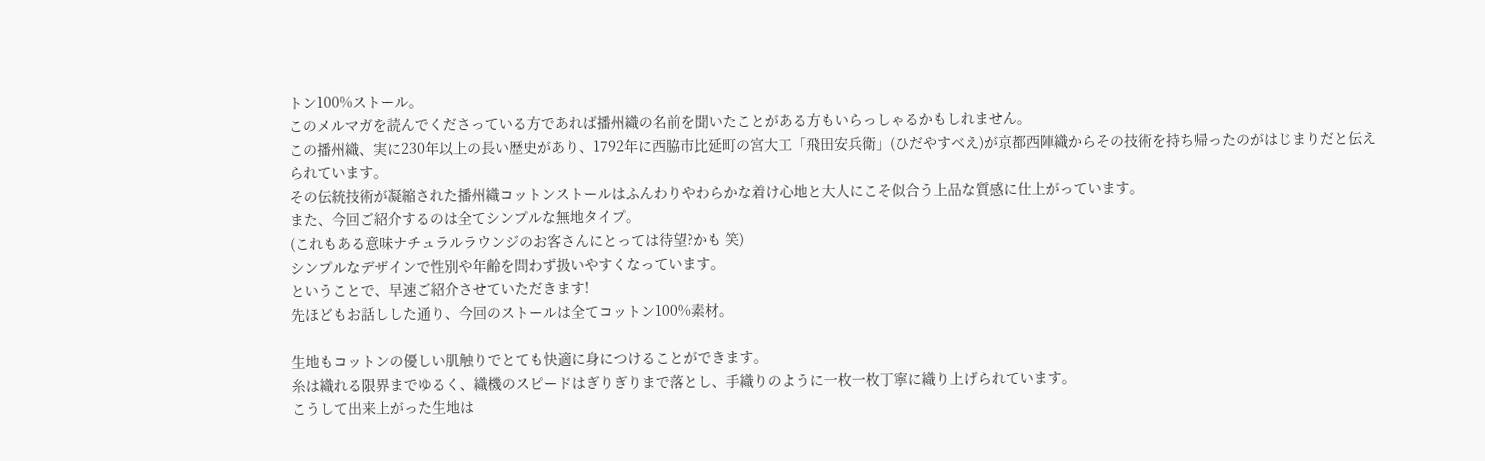トン100%ストール。
このメルマガを読んでくださっている方であれば播州織の名前を聞いたことがある方もいらっしゃるかもしれません。
この播州織、実に230年以上の長い歴史があり、1792年に西脇市比延町の宮大工「飛田安兵衛」(ひだやすべえ)が京都西陣織からその技術を持ち帰ったのがはじまりだと伝えられています。
その伝統技術が凝縮された播州織コットンストールはふんわりやわらかな着け心地と大人にこそ似合う上品な質感に仕上がっています。
また、今回ご紹介するのは全てシンプルな無地タイプ。
(これもある意味ナチュラルラウンジのお客さんにとっては待望?かも 笑)
シンプルなデザインで性別や年齢を問わず扱いやすくなっています。
ということで、早速ご紹介させていただきます!
先ほどもお話しした通り、今回のストールは全てコットン100%素材。

生地もコットンの優しい肌触りでとても快適に身につけることができます。
糸は織れる限界までゆるく、織機のスピードはぎりぎりまで落とし、手織りのように一枚一枚丁寧に織り上げられています。
こうして出来上がった生地は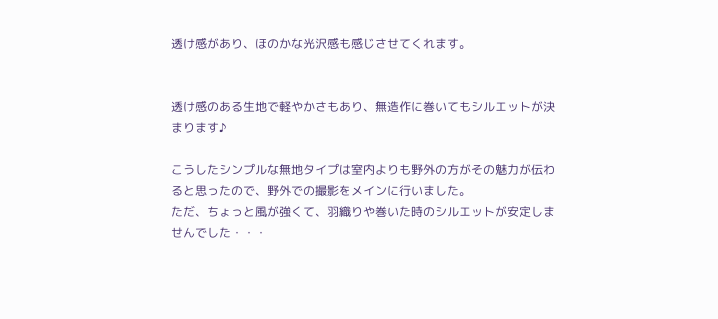透け感があり、ほのかな光沢感も感じさせてくれます。


透け感のある生地で軽やかさもあり、無造作に巻いてもシルエットが決まります♪

こうしたシンプルな無地タイプは室内よりも野外の方がその魅力が伝わると思ったので、野外での撮影をメインに行いました。
ただ、ちょっと風が強くて、羽織りや巻いた時のシルエットが安定しませんでした・・・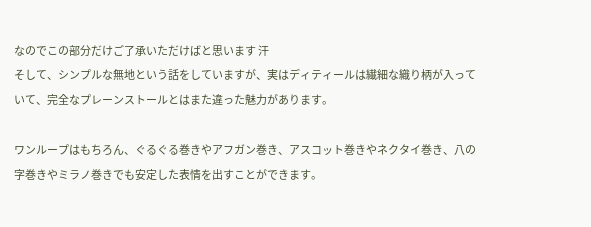なのでこの部分だけご了承いただけばと思います 汗
そして、シンプルな無地という話をしていますが、実はディティールは繊細な織り柄が入っていて、完全なプレーンストールとはまた違った魅力があります。

ワンループはもちろん、ぐるぐる巻きやアフガン巻き、アスコット巻きやネクタイ巻き、八の字巻きやミラノ巻きでも安定した表情を出すことができます。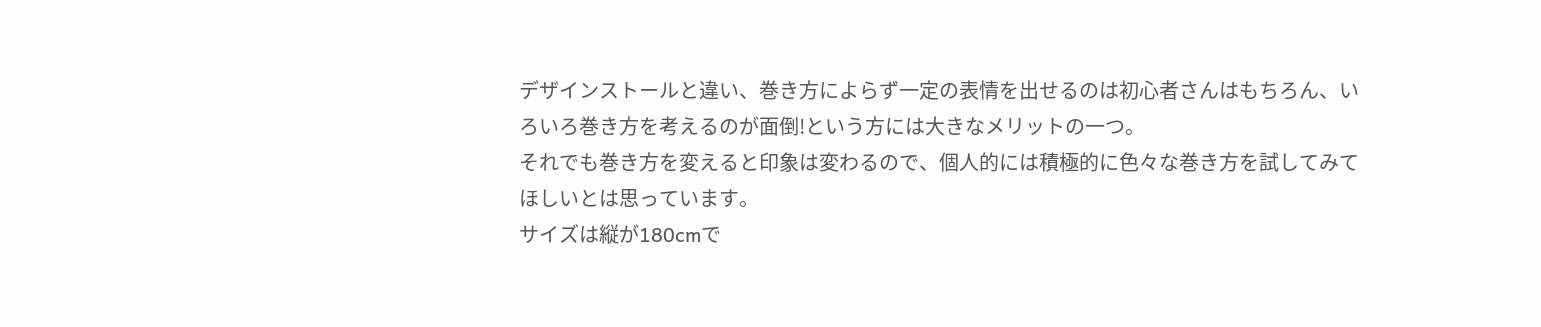デザインストールと違い、巻き方によらず一定の表情を出せるのは初心者さんはもちろん、いろいろ巻き方を考えるのが面倒!という方には大きなメリットの一つ。
それでも巻き方を変えると印象は変わるので、個人的には積極的に色々な巻き方を試してみてほしいとは思っています。
サイズは縦が180cmで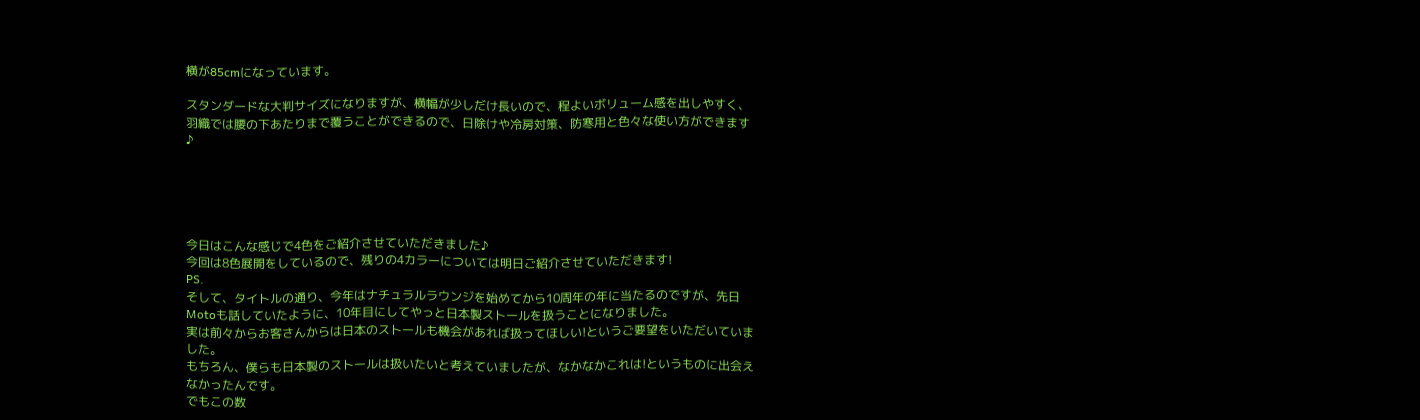横が85cmになっています。

スタンダードな大判サイズになりますが、横幅が少しだけ長いので、程よいボリューム感を出しやすく、羽織では腰の下あたりまで覆うことができるので、日除けや冷房対策、防寒用と色々な使い方ができます♪





今日はこんな感じで4色をご紹介させていただきました♪
今回は8色展開をしているので、残りの4カラーについては明日ご紹介させていただきます!
PS.
そして、タイトルの通り、今年はナチュラルラウンジを始めてから10周年の年に当たるのですが、先日Motoも話していたように、10年目にしてやっと日本製ストールを扱うことになりました。
実は前々からお客さんからは日本のストールも機会があれば扱ってほしい!というご要望をいただいていました。
もちろん、僕らも日本製のストールは扱いたいと考えていましたが、なかなかこれは!というものに出会えなかったんです。
でもこの数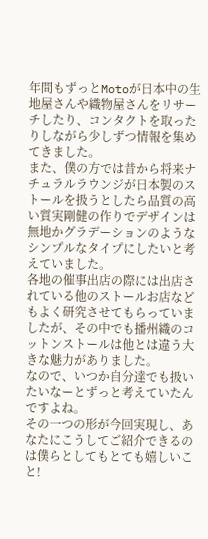年間もずっとMotoが日本中の生地屋さんや織物屋さんをリサーチしたり、コンタクトを取ったりしながら少しずつ情報を集めてきました。
また、僕の方では昔から将来ナチュラルラウンジが日本製のストールを扱うとしたら品質の高い質実剛健の作りでデザインは無地かグラデーションのようなシンプルなタイプにしたいと考えていました。
各地の催事出店の際には出店されている他のストールお店などもよく研究させてもらっていましたが、その中でも播州織のコットンストールは他とは違う大きな魅力がありました。
なので、いつか自分達でも扱いたいなーとずっと考えていたんですよね。
その一つの形が今回実現し、あなたにこうしてご紹介できるのは僕らとしてもとても嬉しいこと!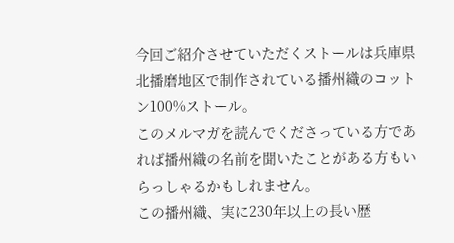今回ご紹介させていただくストールは兵庫県北播磨地区で制作されている播州織のコットン100%ストール。
このメルマガを読んでくださっている方であれば播州織の名前を聞いたことがある方もいらっしゃるかもしれません。
この播州織、実に230年以上の長い歴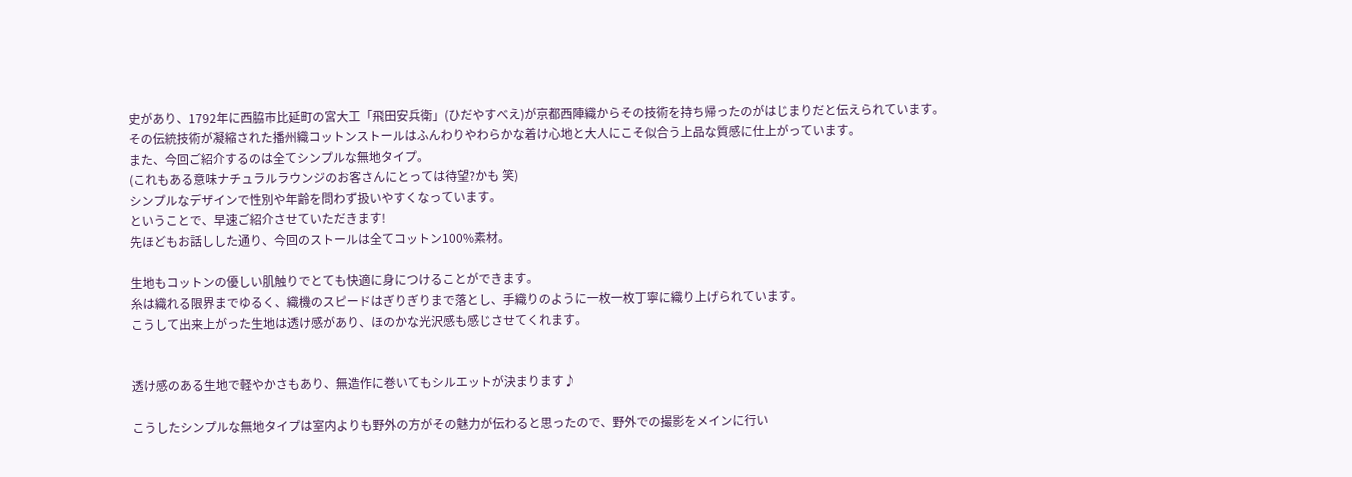史があり、1792年に西脇市比延町の宮大工「飛田安兵衛」(ひだやすべえ)が京都西陣織からその技術を持ち帰ったのがはじまりだと伝えられています。
その伝統技術が凝縮された播州織コットンストールはふんわりやわらかな着け心地と大人にこそ似合う上品な質感に仕上がっています。
また、今回ご紹介するのは全てシンプルな無地タイプ。
(これもある意味ナチュラルラウンジのお客さんにとっては待望?かも 笑)
シンプルなデザインで性別や年齢を問わず扱いやすくなっています。
ということで、早速ご紹介させていただきます!
先ほどもお話しした通り、今回のストールは全てコットン100%素材。

生地もコットンの優しい肌触りでとても快適に身につけることができます。
糸は織れる限界までゆるく、織機のスピードはぎりぎりまで落とし、手織りのように一枚一枚丁寧に織り上げられています。
こうして出来上がった生地は透け感があり、ほのかな光沢感も感じさせてくれます。


透け感のある生地で軽やかさもあり、無造作に巻いてもシルエットが決まります♪

こうしたシンプルな無地タイプは室内よりも野外の方がその魅力が伝わると思ったので、野外での撮影をメインに行い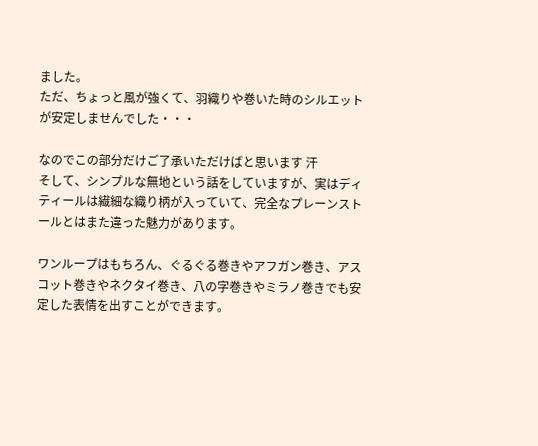ました。
ただ、ちょっと風が強くて、羽織りや巻いた時のシルエットが安定しませんでした・・・

なのでこの部分だけご了承いただけばと思います 汗
そして、シンプルな無地という話をしていますが、実はディティールは繊細な織り柄が入っていて、完全なプレーンストールとはまた違った魅力があります。

ワンループはもちろん、ぐるぐる巻きやアフガン巻き、アスコット巻きやネクタイ巻き、八の字巻きやミラノ巻きでも安定した表情を出すことができます。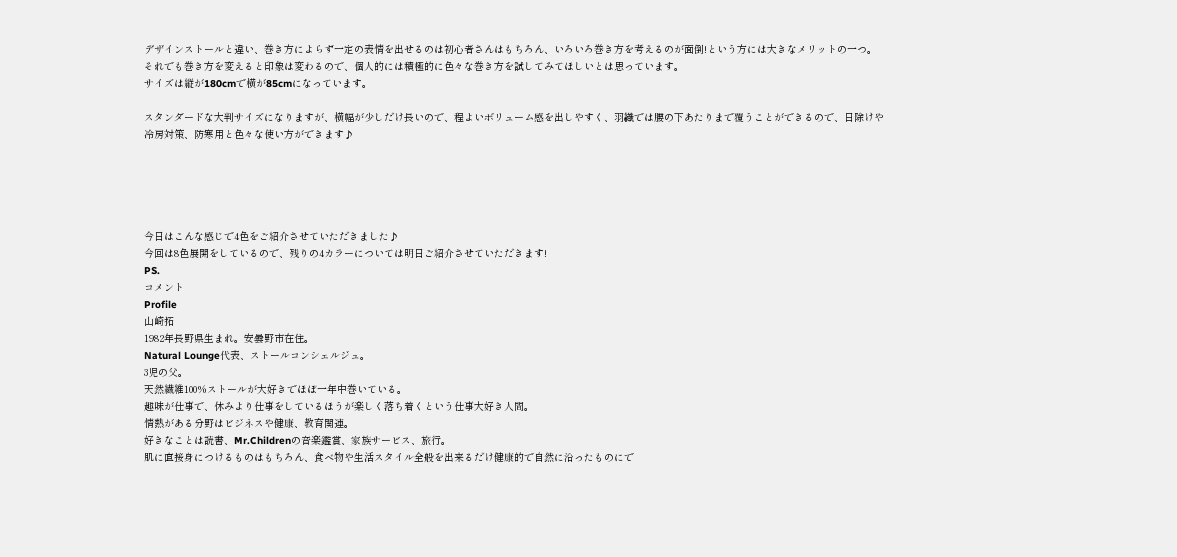デザインストールと違い、巻き方によらず一定の表情を出せるのは初心者さんはもちろん、いろいろ巻き方を考えるのが面倒!という方には大きなメリットの一つ。
それでも巻き方を変えると印象は変わるので、個人的には積極的に色々な巻き方を試してみてほしいとは思っています。
サイズは縦が180cmで横が85cmになっています。

スタンダードな大判サイズになりますが、横幅が少しだけ長いので、程よいボリューム感を出しやすく、羽織では腰の下あたりまで覆うことができるので、日除けや冷房対策、防寒用と色々な使い方ができます♪





今日はこんな感じで4色をご紹介させていただきました♪
今回は8色展開をしているので、残りの4カラーについては明日ご紹介させていただきます!
PS.
コメント
Profile
山崎拓
1982年長野県生まれ。安曇野市在住。
Natural Lounge代表、ストールコンシェルジュ。
3児の父。
天然繊維100%ストールが大好きでほぼ一年中巻いている。
趣味が仕事で、休みより仕事をしているほうが楽しく落ち着くという仕事大好き人間。
情熱がある分野はビジネスや健康、教育関連。
好きなことは読書、Mr.Childrenの音楽鑑賞、家族サービス、旅行。
肌に直接身につけるものはもちろん、食べ物や生活スタイル全般を出来るだけ健康的で自然に沿ったものにで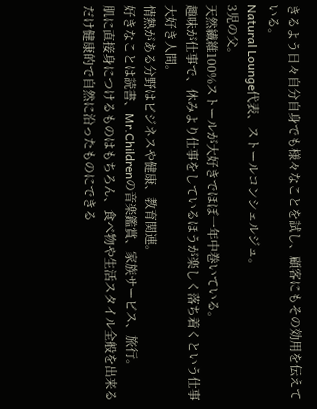きるよう日々自分自身でも様々なことを試し、顧客にもその効用を伝えている。
Natural Lounge代表、ストールコンシェルジュ。
3児の父。
天然繊維100%ストールが大好きでほぼ一年中巻いている。
趣味が仕事で、休みより仕事をしているほうが楽しく落ち着くという仕事大好き人間。
情熱がある分野はビジネスや健康、教育関連。
好きなことは読書、Mr.Childrenの音楽鑑賞、家族サービス、旅行。
肌に直接身につけるものはもちろん、食べ物や生活スタイル全般を出来るだけ健康的で自然に沿ったものにできる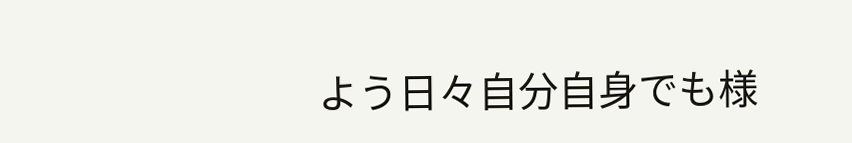よう日々自分自身でも様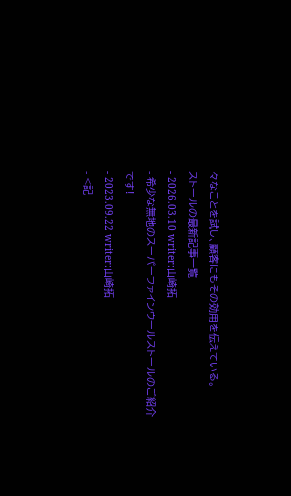々なことを試し、顧客にもその効用を伝えている。
ストールの最新記事一覧
- 2026.03.10 writer:山崎拓
- 希少な無地のスーパーファインウールストールのご紹介です!
- 2023.09.22 writer:山崎拓
- <記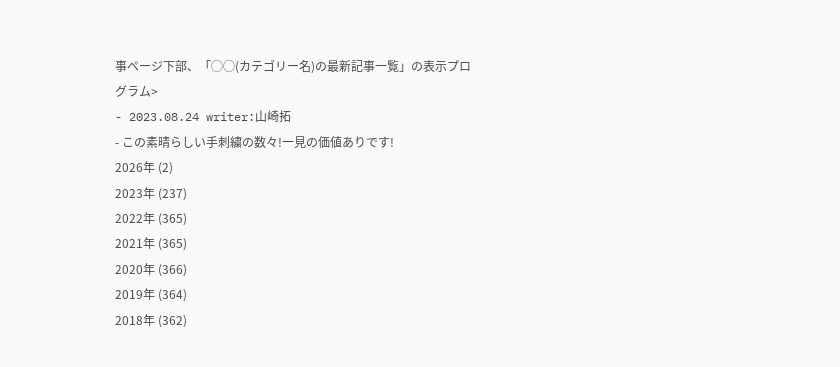事ページ下部、「◯◯(カテゴリー名)の最新記事一覧」の表示プログラム>
- 2023.08.24 writer:山崎拓
- この素晴らしい手刺繍の数々!一見の価値ありです!
2026年 (2)
2023年 (237)
2022年 (365)
2021年 (365)
2020年 (366)
2019年 (364)
2018年 (362)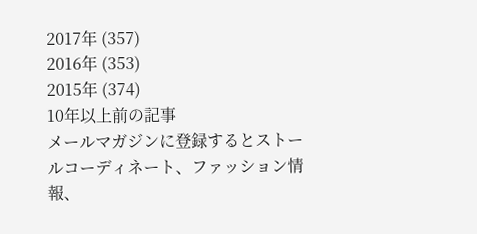2017年 (357)
2016年 (353)
2015年 (374)
10年以上前の記事
メールマガジンに登録するとストールコーディネート、ファッション情報、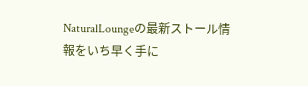NaturalLoungeの最新ストール情報をいち早く手に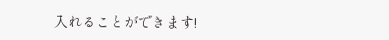入れることができます!